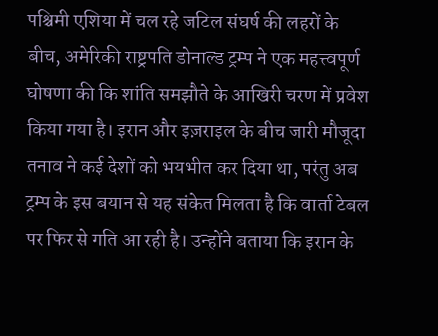पश्चिमी एशिया में चल रहे जटिल संघर्ष की लहरों के बीच, अमेरिकी राष्ट्रपति डोनाल्ड ट्रम्प ने एक महत्त्वपूर्ण घोषणा की कि शांति समझौते के आखिरी चरण में प्रवेश किया गया है। इरान और इज़राइल के बीच जारी मौजूदा तनाव ने कई देशों को भयभीत कर दिया था, परंतु अब ट्रम्प के इस बयान से यह संकेत मिलता है कि वार्ता टेबल पर फिर से गति आ रही है। उन्होंने बताया कि इरान के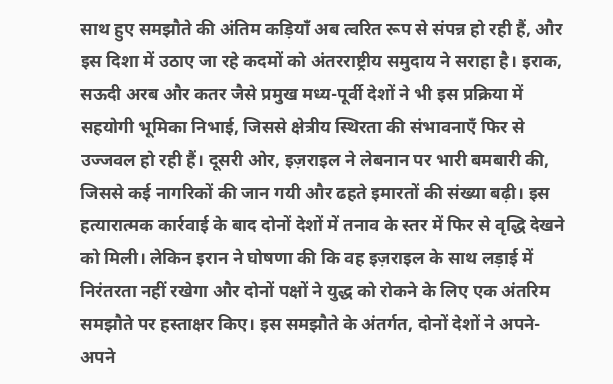साथ हुए समझौते की अंतिम कड़ियाँ अब त्वरित रूप से संपन्न हो रही हैं, और इस दिशा में उठाए जा रहे कदमों को अंतरराष्ट्रीय समुदाय ने सराहा है। इराक, सऊदी अरब और कतर जैसे प्रमुख मध्य-पूर्वी देशों ने भी इस प्रक्रिया में सहयोगी भूमिका निभाई, जिससे क्षेत्रीय स्थिरता की संभावनाएँ फिर से उज्जवल हो रही हैं। दूसरी ओर, इज़राइल ने लेबनान पर भारी बमबारी की, जिससे कई नागरिकों की जान गयी और ढहते इमारतों की संख्या बढ़ी। इस हत्यारात्मक कार्रवाई के बाद दोनों देशों में तनाव के स्तर में फिर से वृद्धि देखने को मिली। लेकिन इरान ने घोषणा की कि वह इज़राइल के साथ लड़ाई में निरंतरता नहीं रखेगा और दोनों पक्षों ने युद्ध को रोकने के लिए एक अंतरिम समझौते पर हस्ताक्षर किए। इस समझौते के अंतर्गत, दोनों देशों ने अपने-अपने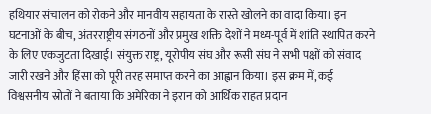हथियार संचालन को रोकने और मानवीय सहायता के रास्ते खोलने का वादा किया। इन घटनाओं के बीच, अंतरराष्ट्रीय संगठनों और प्रमुख शक्ति देशों ने मध्य-पूर्व में शांति स्थापित करने के लिए एकजुटता दिखाई। संयुक्त राष्ट्र, यूरोपीय संघ और रूसी संघ ने सभी पक्षों को संवाद जारी रखने और हिंसा को पूरी तरह समाप्त करने का आह्वान किया। इस क्रम में, कई विश्वसनीय स्रोतों ने बताया कि अमेरिका ने इरान को आर्थिक राहत प्रदान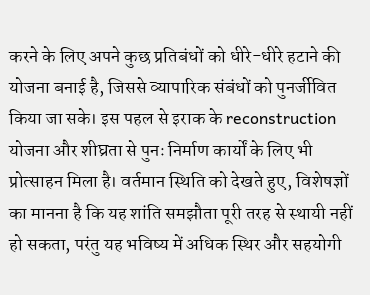करने के लिए अपने कुछ प्रतिबंधों को धीरे-धीरे हटाने की योजना बनाई है, जिससे व्यापारिक संबंधों को पुनर्जीवित किया जा सके। इस पहल से इराक के reconstruction योजना और शीघ्रता से पुनः निर्माण कार्यों के लिए भी प्रोत्साहन मिला है। वर्तमान स्थिति को देखते हुए, विशेषज्ञों का मानना है कि यह शांति समझौता पूरी तरह से स्थायी नहीं हो सकता, परंतु यह भविष्य में अधिक स्थिर और सहयोगी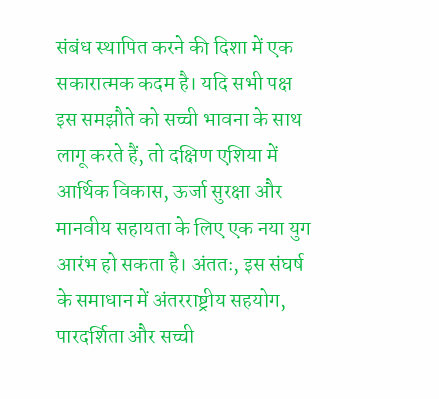संबंध स्थापित करने की दिशा में एक सकारात्मक कदम है। यदि सभी पक्ष इस समझौते को सच्ची भावना के साथ लागू करते हैं, तो दक्षिण एशिया में आर्थिक विकास, ऊर्जा सुरक्षा और मानवीय सहायता के लिए एक नया युग आरंभ हो सकता है। अंततः, इस संघर्ष के समाधान में अंतरराष्ट्रीय सहयोग, पारदर्शिता और सच्ची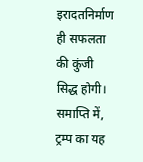इरादतनिर्माण ही सफलता की कुंजी सिद्ध होगी। समाप्ति में, ट्रम्प का यह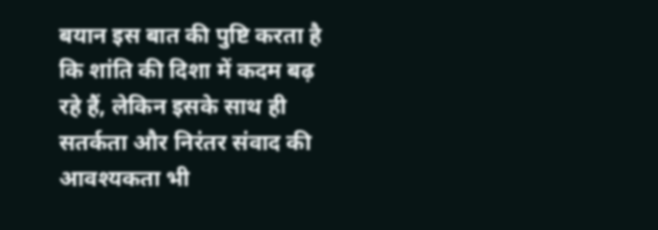बयान इस बात की पुष्टि करता है कि शांति की दिशा में कदम बढ़ रहे हैं, लेकिन इसके साथ ही सतर्कता और निरंतर संवाद की आवश्यकता भी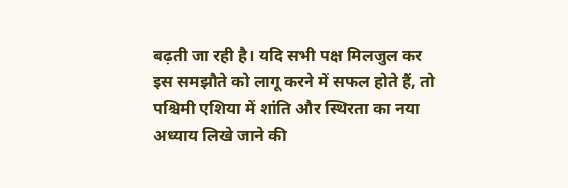बढ़ती जा रही है। यदि सभी पक्ष मिलजुल कर इस समझौते को लागू करने में सफल होते हैं, तो पश्चिमी एशिया में शांति और स्थिरता का नया अध्याय लिखे जाने की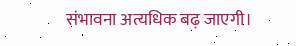संभावना अत्यधिक बढ़ जाएगी।